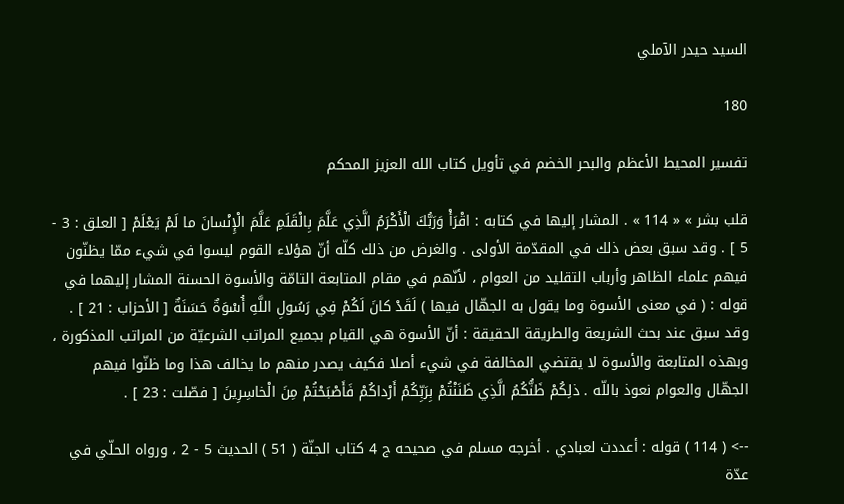السيد حيدر الآملي

180

تفسير المحيط الأعظم والبحر الخضم في تأويل كتاب الله العزيز المحكم

قلب بشر » « 114 » . المشار إليها في كتابه : اقْرَأْ وَرَبُّكَ الْأَكْرَمُ الَّذِي عَلَّمَ بِالْقَلَمِ عَلَّمَ الْإِنْسانَ ما لَمْ يَعْلَمْ [ العلق : 3 - 5 ] . وقد سبق بعض ذلك في المقدّمة الأولى . والغرض من ذلك كلّه أنّ هؤلاء القوم ليسوا في شيء ممّا يظنّون فيهم علماء الظاهر وأرباب التقليد من العوام ، لأنّهم في مقام المتابعة التامّة والأسوة الحسنة المشار إليهما في قوله : ( في معنى الأسوة وما يقول به الجهّال فيها ) لَقَدْ كانَ لَكُمْ فِي رَسُولِ اللَّهِ أُسْوَةٌ حَسَنَةٌ [ الأحزاب : 21 ] . وقد سبق عند بحث الشريعة والطريقة الحقيقة : أنّ الأسوة هي القيام بجميع المراتب الشرعيّة من المراتب المذكورة ، وبهذه المتابعة والأسوة لا يقتضي المخالفة في شيء أصلا فكيف يصدر منهم ما يخالف هذا وما ظنّوا فيهم الجهّال والعوام نعوذ باللّه . ذلِكُمْ ظَنُّكُمُ الَّذِي ظَنَنْتُمْ بِرَبِّكُمْ أَرْداكُمْ فَأَصْبَحْتُمْ مِنَ الْخاسِرِينَ [ فصّلت : 23 ] .

--> ( 114 ) قوله : أعددت لعبادي . أخرجه مسلم في صحيحه ج 4 كتاب الجنّة ( 51 ) الحديث 5 - 2 ، ورواه الحلّي في عدّة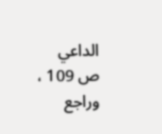الداعي ص 109 ، وراجع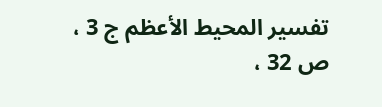تفسير المحيط الأعظم ج 3 ، ص 32 ،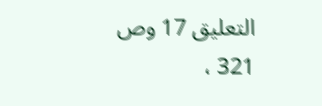التعليق 17 وص 321 ،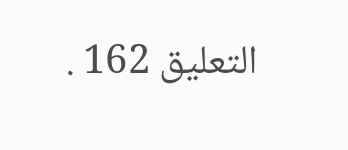التعليق 162 .